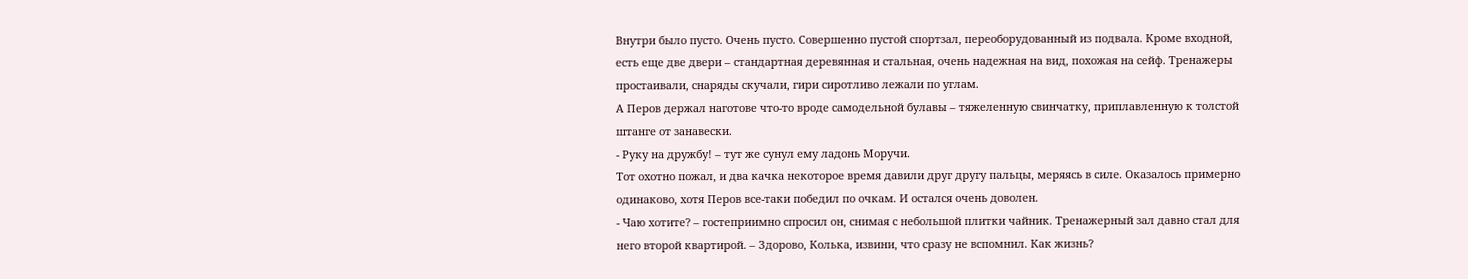Внутри было пусто. Очень пусто. Совершенно пустой спортзал, переоборудованный из подвала. Кроме входной, есть еще две двери – стандартная деревянная и стальная, очень надежная на вид, похожая на сейф. Тренажеры простаивали, снаряды скучали, гири сиротливо лежали по углам.
А Перов держал наготове что-то вроде самодельной булавы – тяжеленную свинчатку, приплавленную к толстой штанге от занавески.
- Руку на дружбу! – тут же сунул ему ладонь Моручи.
Тот охотно пожал, и два качка некоторое время давили друг другу пальцы, меряясь в силе. Оказалось примерно одинаково, хотя Перов все-таки победил по очкам. И остался очень доволен.
- Чаю хотите? – гостеприимно спросил он, снимая с небольшой плитки чайник. Тренажерный зал давно стал для него второй квартирой. – Здорово, Колька, извини, что сразу не вспомнил. Как жизнь?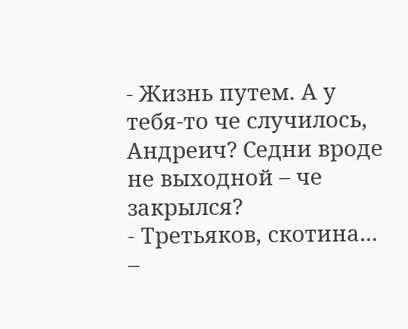- Жизнь путем. А у тебя-то че случилось, Андреич? Седни вроде не выходной – че закрылся?
- Третьяков, скотина... –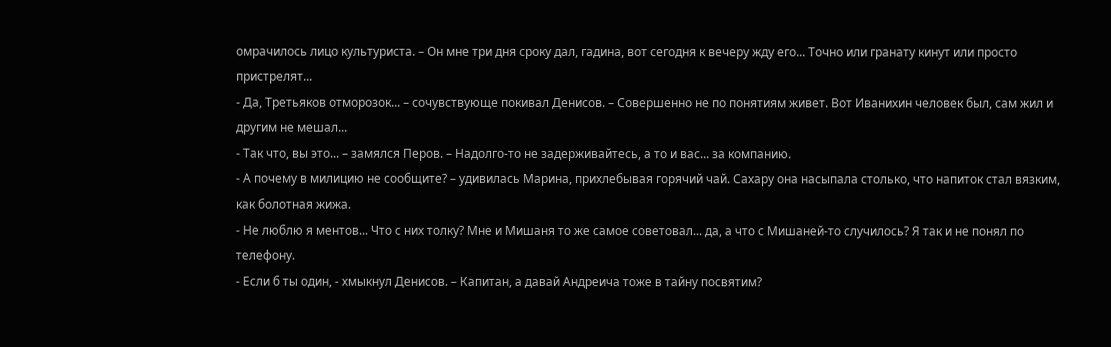омрачилось лицо культуриста. – Он мне три дня сроку дал, гадина, вот сегодня к вечеру жду его... Точно или гранату кинут или просто пристрелят...
- Да, Третьяков отморозок... – сочувствующе покивал Денисов. – Совершенно не по понятиям живет. Вот Иванихин человек был, сам жил и другим не мешал...
- Так что, вы это... – замялся Перов. – Надолго-то не задерживайтесь, а то и вас... за компанию.
- А почему в милицию не сообщите? – удивилась Марина, прихлебывая горячий чай. Сахару она насыпала столько, что напиток стал вязким, как болотная жижа.
- Не люблю я ментов... Что с них толку? Мне и Мишаня то же самое советовал... да, а что с Мишаней-то случилось? Я так и не понял по телефону.
- Если б ты один, - хмыкнул Денисов. – Капитан, а давай Андреича тоже в тайну посвятим?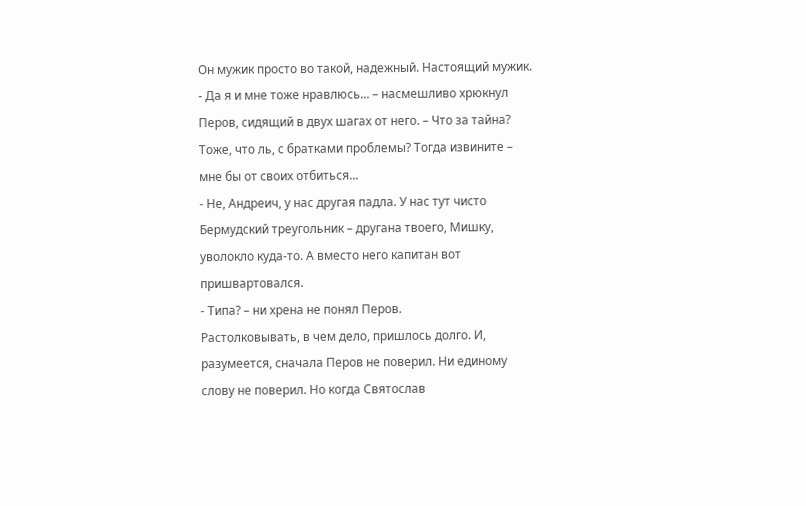Он мужик просто во такой, надежный. Настоящий мужик.
- Да я и мне тоже нравлюсь... – насмешливо хрюкнул Перов, сидящий в двух шагах от него. – Что за тайна? Тоже, что ль, с братками проблемы? Тогда извините – мне бы от своих отбиться...
- Не, Андреич, у нас другая падла. У нас тут чисто Бермудский треугольник – другана твоего, Мишку, уволокло куда-то. А вместо него капитан вот пришвартовался.
- Типа? – ни хрена не понял Перов.
Растолковывать, в чем дело, пришлось долго. И, разумеется, сначала Перов не поверил. Ни единому слову не поверил. Но когда Святослав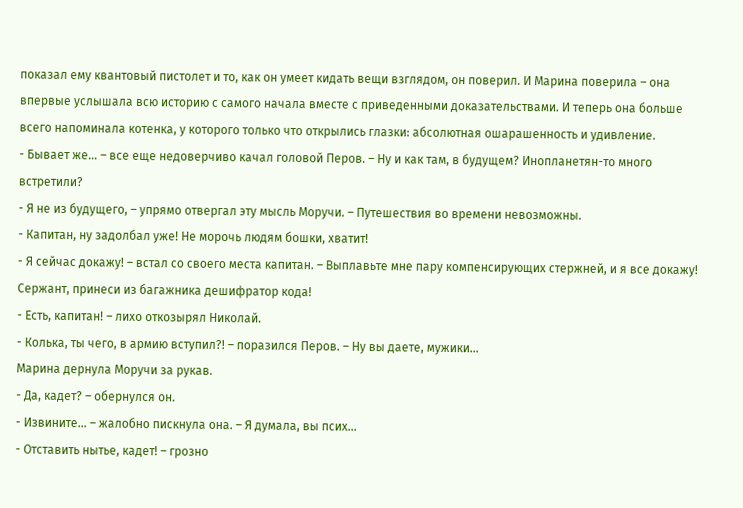показал ему квантовый пистолет и то, как он умеет кидать вещи взглядом, он поверил. И Марина поверила – она впервые услышала всю историю с самого начала вместе с приведенными доказательствами. И теперь она больше всего напоминала котенка, у которого только что открылись глазки: абсолютная ошарашенность и удивление.
- Бывает же... – все еще недоверчиво качал головой Перов. – Ну и как там, в будущем? Инопланетян-то много встретили?
- Я не из будущего, – упрямо отвергал эту мысль Моручи. – Путешествия во времени невозможны.
- Капитан, ну задолбал уже! Не морочь людям бошки, хватит!
- Я сейчас докажу! – встал со своего места капитан. – Выплавьте мне пару компенсирующих стержней, и я все докажу! Сержант, принеси из багажника дешифратор кода!
- Есть, капитан! – лихо откозырял Николай.
- Колька, ты чего, в армию вступил?! – поразился Перов. – Ну вы даете, мужики...
Марина дернула Моручи за рукав.
- Да, кадет? – обернулся он.
- Извините... – жалобно пискнула она. – Я думала, вы псих...
- Отставить нытье, кадет! – грозно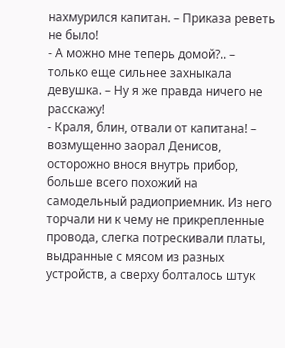нахмурился капитан. – Приказа реветь не было!
- А можно мне теперь домой?.. – только еще сильнее захныкала девушка. – Ну я же правда ничего не расскажу!
- Краля, блин, отвали от капитана! – возмущенно заорал Денисов, осторожно внося внутрь прибор, больше всего похожий на самодельный радиоприемник. Из него торчали ни к чему не прикрепленные провода, слегка потрескивали платы, выдранные с мясом из разных устройств, а сверху болталось штук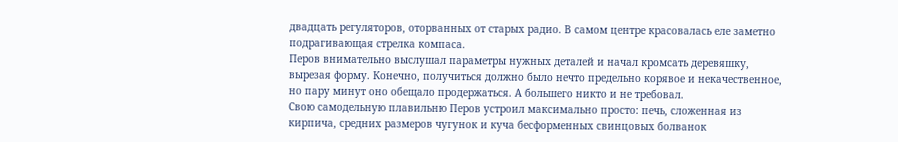двадцать регуляторов, оторванных от старых радио. В самом центре красовалась еле заметно подрагивающая стрелка компаса.
Перов внимательно выслушал параметры нужных деталей и начал кромсать деревяшку, вырезая форму. Конечно, получиться должно было нечто предельно корявое и некачественное, но пару минут оно обещало продержаться. А большего никто и не требовал.
Свою самодельную плавильню Перов устроил максимально просто: печь, сложенная из кирпича, средних размеров чугунок и куча бесформенных свинцовых болванок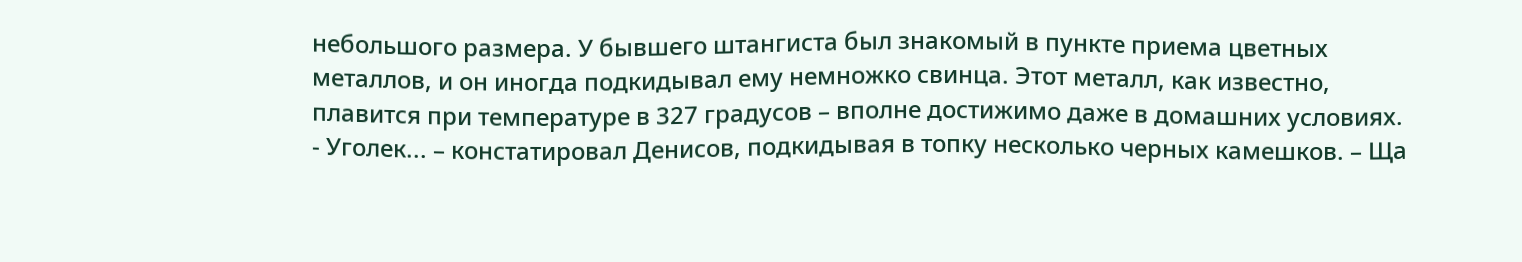небольшого размера. У бывшего штангиста был знакомый в пункте приема цветных металлов, и он иногда подкидывал ему немножко свинца. Этот металл, как известно, плавится при температуре в 327 градусов – вполне достижимо даже в домашних условиях.
- Уголек... – констатировал Денисов, подкидывая в топку несколько черных камешков. – Ща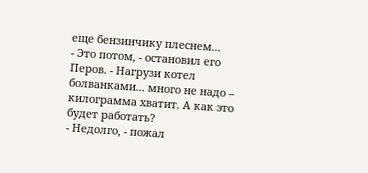еще бензинчику плеснем...
- Это потом, - остановил его Перов. - Нагрузи котел болванками... много не надо – килограмма хватит. А как это будет работать?
- Недолго, - пожал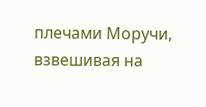плечами Моручи, взвешивая на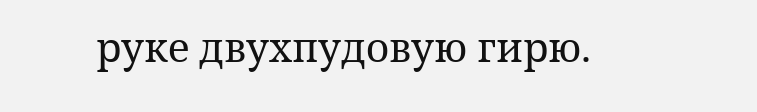руке двухпудовую гирю.